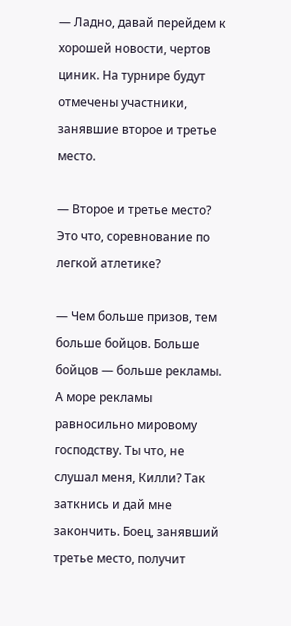— Ладно, давай перейдем к хорошей новости, чертов циник. На турнире будут отмечены участники, занявшие второе и третье место.

— Второе и третье место? Это что, соревнование по легкой атлетике?

— Чем больше призов, тем больше бойцов. Больше бойцов — больше рекламы. А море рекламы равносильно мировому господству. Ты что, не слушал меня, Килли? Так заткнись и дай мне закончить. Боец, занявший третье место, получит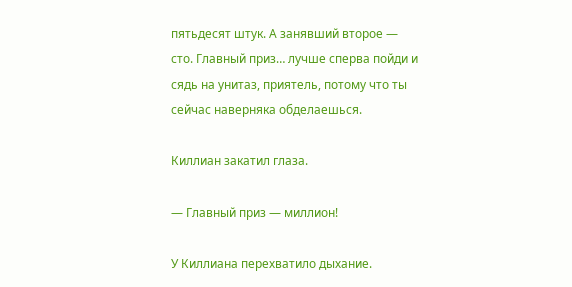пятьдесят штук. А занявший второе — сто. Главный приз… лучше сперва пойди и сядь на унитаз, приятель, потому что ты сейчас наверняка обделаешься.

Киллиан закатил глаза.

— Главный приз — миллион!

У Киллиана перехватило дыхание.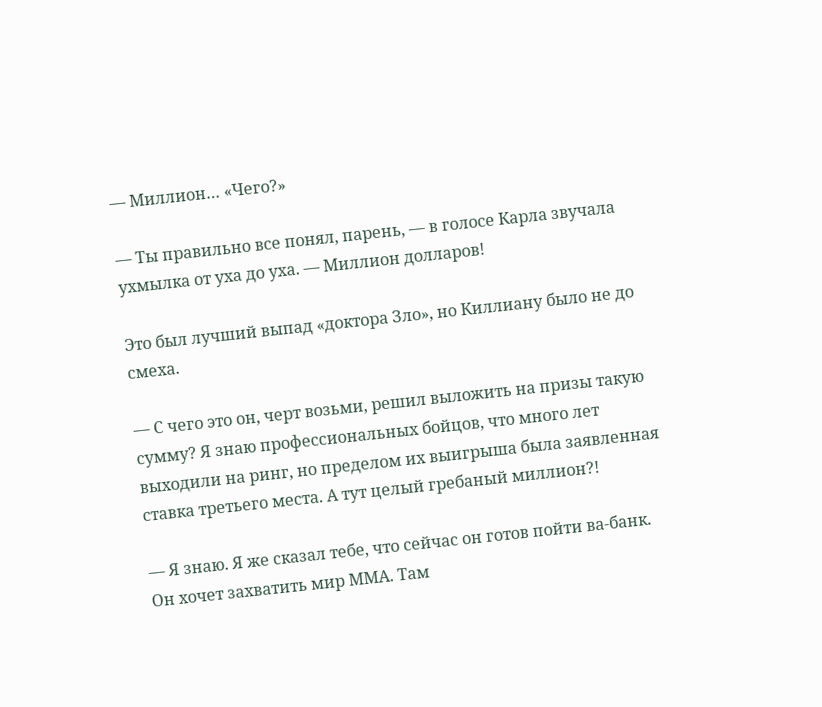— Миллион… «Чего?»

— Ты правильно все понял, парень, — в голосе Карла звучала ухмылка от уха до уха. — Миллион долларов!

Это был лучший выпад «доктора Зло», но Киллиану было не до смеха.

— С чего это он, черт возьми, решил выложить на призы такую сумму? Я знаю профессиональных бойцов, что много лет выходили на ринг, но пределом их выигрыша была заявленная ставка третьего места. А тут целый гребаный миллион?!

— Я знаю. Я же сказал тебе, что сейчас он готов пойти ва-банк. Он хочет захватить мир ММА. Там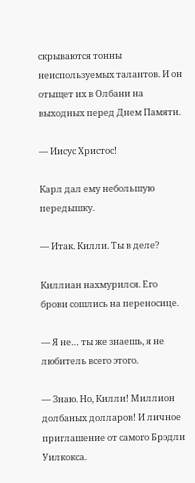скрываются тонны неиспользуемых талантов. И он отыщет их в Олбани на выходных перед Днем Памяти.

— Иисус Христос!

Карл дал ему небольшую передышку.

— Итак. Килли. Ты в деле?

Киллиан нахмурился. Его брови сошлись на переносице.

— Я не… ты же знаешь, я не любитель всего этого.

— Знаю. Но, Килли! Миллион долбаных долларов! И личное приглашение от самого Брэдли Уилкокса.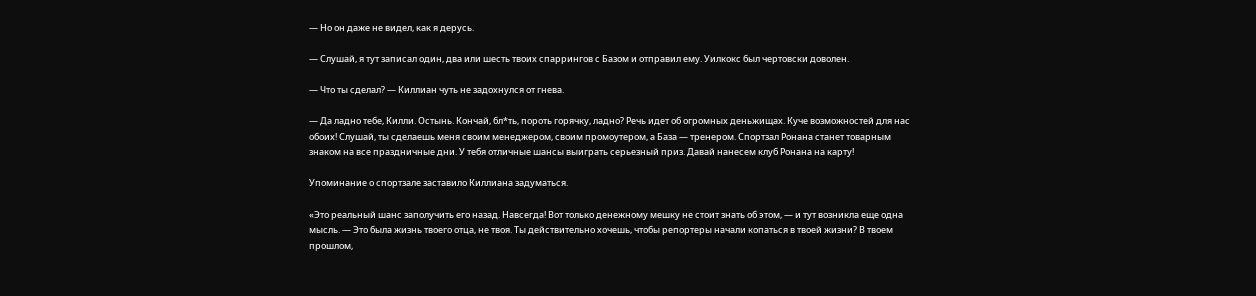— Но он даже не видел, как я дерусь.

— Слушай, я тут записал один, два или шесть твоих спаррингов с Базом и отправил ему. Уилкокс был чертовски доволен.

— Что ты сделал? — Киллиан чуть не задохнулся от гнева.

— Да ладно тебе, Килли. Остынь. Кончай, бл*ть, пороть горячку, ладно? Речь идет об огромных деньжищах. Куче возможностей для нас обоих! Слушай, ты сделаешь меня своим менеджером, своим промоутером, а База — тренером. Спортзал Ронана станет товарным знаком на все праздничные дни. У тебя отличные шансы выиграть серьезный приз. Давай нанесем клуб Ронана на карту!

Упоминание о спортзале заставило Киллиана задуматься.

«Это реальный шанс заполучить его назад. Навсегда! Вот только денежному мешку не стоит знать об этом, — и тут возникла еще одна мысль. — Это была жизнь твоего отца, не твоя. Ты действительно хочешь, чтобы репортеры начали копаться в твоей жизни? В твоем прошлом,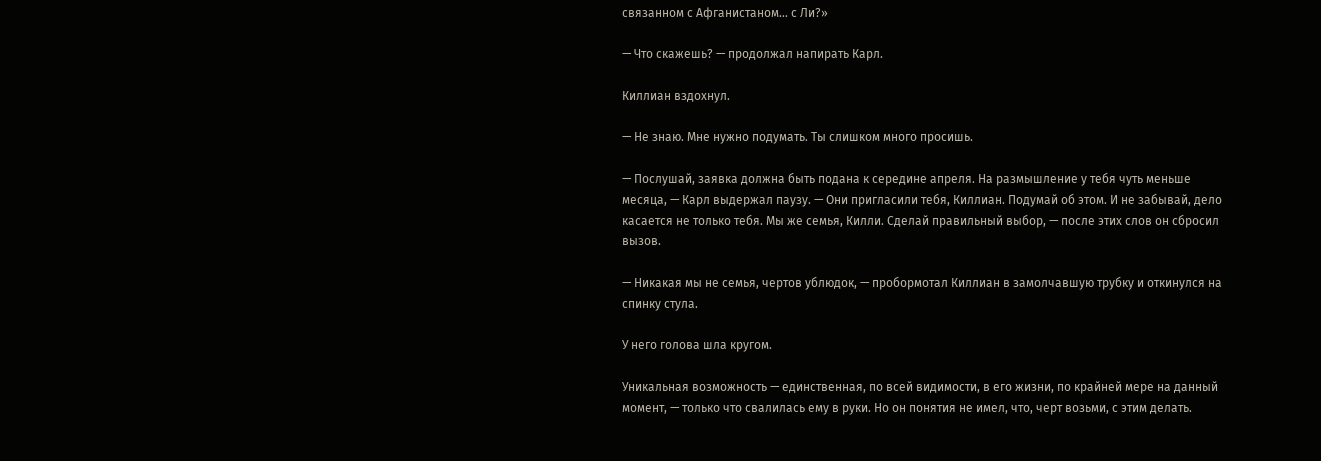связанном с Афганистаном… с Ли?»

— Что скажешь? — продолжал напирать Карл.

Киллиан вздохнул.

— Не знаю. Мне нужно подумать. Ты слишком много просишь.

— Послушай, заявка должна быть подана к середине апреля. На размышление у тебя чуть меньше месяца, — Карл выдержал паузу. — Они пригласили тебя, Киллиан. Подумай об этом. И не забывай, дело касается не только тебя. Мы же семья, Килли. Сделай правильный выбор, — после этих слов он сбросил вызов.

— Никакая мы не семья, чертов ублюдок, — пробормотал Киллиан в замолчавшую трубку и откинулся на спинку стула.

У него голова шла кругом.

Уникальная возможность — единственная, по всей видимости, в его жизни, по крайней мере на данный момент, — только что свалилась ему в руки. Но он понятия не имел, что, черт возьми, с этим делать.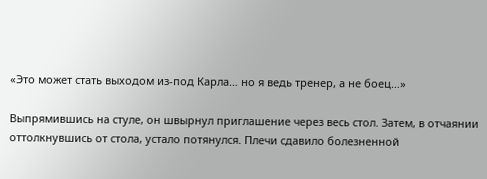«Это может стать выходом из-под Карла… но я ведь тренер, а не боец…»

Выпрямившись на стуле, он швырнул приглашение через весь стол. Затем, в отчаянии оттолкнувшись от стола, устало потянулся. Плечи сдавило болезненной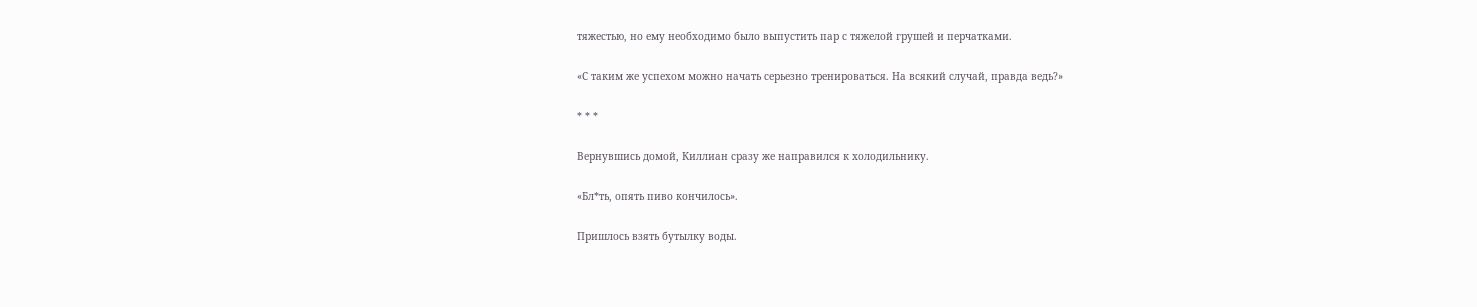тяжестью, но ему необходимо было выпустить пар с тяжелой грушей и перчатками.

«С таким же успехом можно начать серьезно тренироваться. На всякий случай, правда ведь?»

* * *

Вернувшись домой, Киллиан сразу же направился к холодильнику.

«Бл*ть, опять пиво кончилось».

Пришлось взять бутылку воды.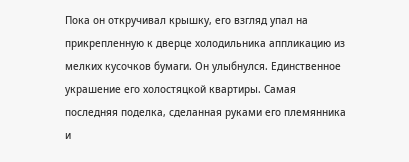Пока он откручивал крышку, его взгляд упал на прикрепленную к дверце холодильника аппликацию из мелких кусочков бумаги. Он улыбнулся. Единственное украшение его холостяцкой квартиры. Самая последняя поделка, сделанная руками его племянника и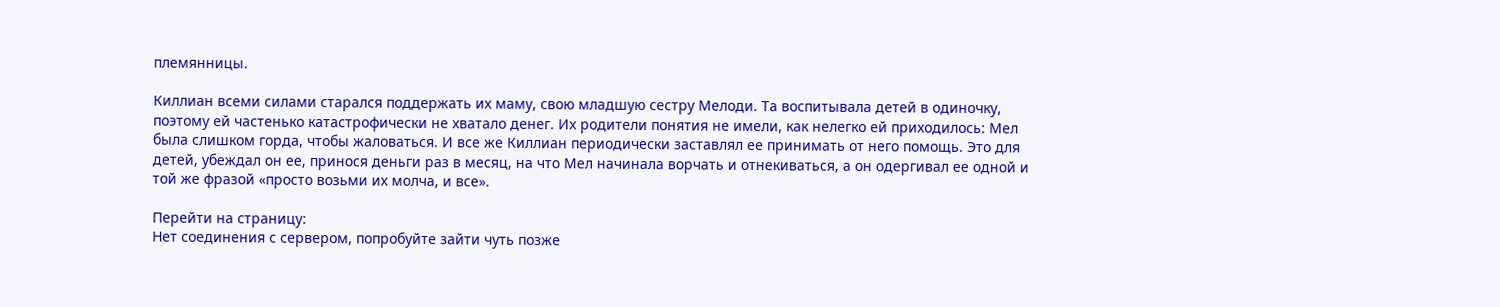племянницы.

Киллиан всеми силами старался поддержать их маму, свою младшую сестру Мелоди. Та воспитывала детей в одиночку, поэтому ей частенько катастрофически не хватало денег. Их родители понятия не имели, как нелегко ей приходилось: Мел была слишком горда, чтобы жаловаться. И все же Киллиан периодически заставлял ее принимать от него помощь. Это для детей, убеждал он ее, принося деньги раз в месяц, на что Мел начинала ворчать и отнекиваться, а он одергивал ее одной и той же фразой «просто возьми их молча, и все».

Перейти на страницу:
Нет соединения с сервером, попробуйте зайти чуть позже